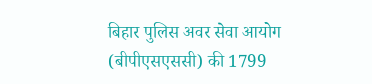बिहार पुलिस अवर सेवा आयोग (बीपीएसएससी) की 1799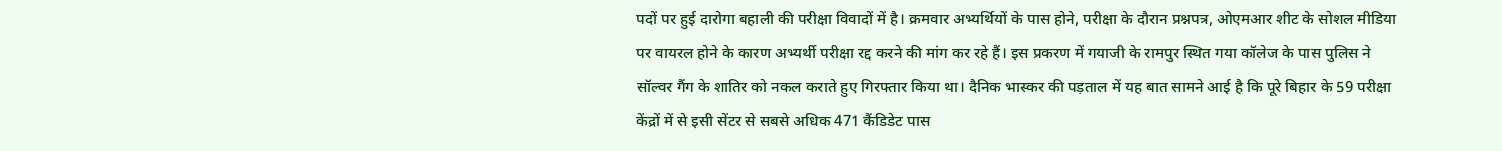पदों पर हुई दारोगा बहाली की परीक्षा विवादों में है। क्रमवार अभ्यर्थियों के पास होने, परीक्षा के दौरान प्रश्नपत्र, ओएमआर शीट के सोशल मीडिया पर वायरल होने के कारण अभ्यर्थी परीक्षा रद्द करने की मांग कर रहे हैं। इस प्रकरण में गयाजी के रामपुर स्थित गया कॉलेज के पास पुलिस ने सॉल्वर गैंग के शातिर को नकल कराते हुए गिरफ्तार किया था। दैनिक भास्कर की पड़ताल में यह बात सामने आई है कि पूरे बिहार के 59 परीक्षा केंद्रों में से इसी सेंटर से सबसे अधिक 471 कैंडिडेट पास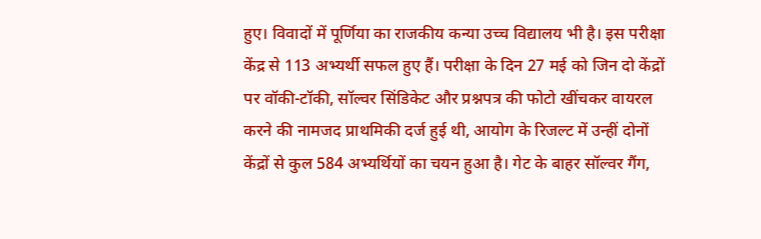हुए। विवादों में पूर्णिया का राजकीय कन्या उच्च विद्यालय भी है। इस परीक्षा केंद्र से 113 अभ्यर्थी सफल हुए हैं। परीक्षा के दिन 27 मई को जिन दो केंद्रों पर वॉकी-टॉकी, सॉल्वर सिंडिकेट और प्रश्नपत्र की फोटो खींचकर वायरल करने की नामजद प्राथमिकी दर्ज हुई थी, आयोग के रिजल्ट में उन्हीं दोनों केंद्रों से कुल 584 अभ्यर्थियों का चयन हुआ है। गेट के बाहर सॉल्वर गैंग,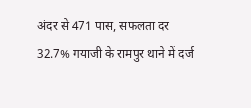अंदर से 471 पास, सफलता दर 32.7% गयाजी के रामपुर थाने में दर्ज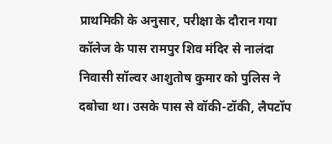प्राथमिकी के अनुसार, परीक्षा के दौरान गया कॉलेज के पास रामपुर शिव मंदिर से नालंदा निवासी सॉल्वर आशुतोष कुमार को पुलिस ने दबोचा था। उसके पास से वॉकी-टॉकी, लैपटॉप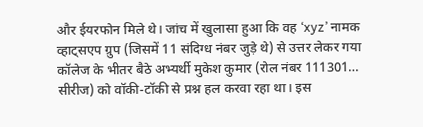और ईयरफोन मिले थे। जांच में खुलासा हुआ कि वह ‘xyz’ नामक व्हाट्सएप ग्रुप (जिसमें 11 संदिग्ध नंबर जुड़े थे) से उत्तर लेकर गया कॉलेज के भीतर बैठे अभ्यर्थी मुकेश कुमार (रोल नंबर 111301… सीरीज) को वॉकी-टॉकी से प्रश्न हल करवा रहा था। इस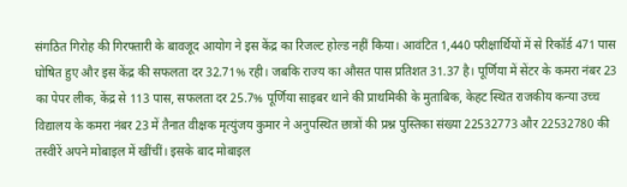संगठित गिरोह की गिरफ्तारी के बावजूद आयोग ने इस केंद्र का रिजल्ट होल्ड नहीं किया। आवंटित 1,440 परीक्षार्थियों में से रिकॉर्ड 471 पास घोषित हुए और इस केंद्र की सफलता दर 32.71% रही। जबकि राज्य का औसत पास प्रतिशत 31.37 है। पूर्णिया में सेंटर के कमरा नंबर 23 का पेपर लीक, केंद्र से 113 पास, सफलता दर 25.7% पूर्णिया साइबर थाने की प्राथमिकी के मुताबिक, केहट स्थित राजकीय कन्या उच्च विद्यालय के कमरा नंबर 23 में तैनात वीक्षक मृत्युंजय कुमार ने अनुपस्थित छात्रों की प्रश्न पुस्तिका संख्या 22532773 और 22532780 की तस्वीरें अपने मोबाइल में खींचीं। इसके बाद मोबाइल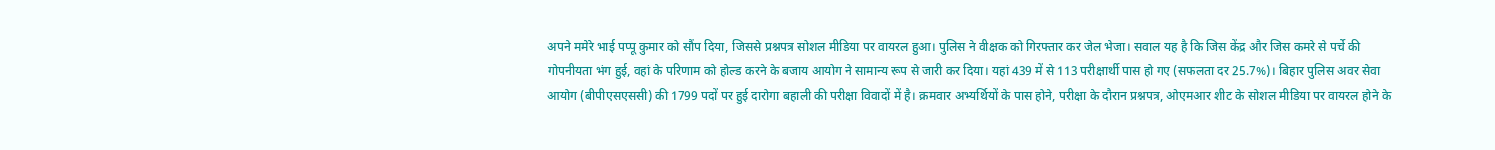अपने ममेरे भाई पप्पू कुमार को सौंप दिया, जिससे प्रश्नपत्र सोशल मीडिया पर वायरल हुआ। पुलिस ने वीक्षक को गिरफ्तार कर जेल भेजा। सवाल यह है कि जिस केंद्र और जिस कमरे से पर्चे की गोपनीयता भंग हुई, वहां के परिणाम को होल्ड करने के बजाय आयोग ने सामान्य रूप से जारी कर दिया। यहां 439 में से 113 परीक्षार्थी पास हो गए (सफलता दर 25.7%)। बिहार पुलिस अवर सेवा आयोग (बीपीएसएससी) की 1799 पदों पर हुई दारोगा बहाली की परीक्षा विवादों में है। क्रमवार अभ्यर्थियों के पास होने, परीक्षा के दौरान प्रश्नपत्र, ओएमआर शीट के सोशल मीडिया पर वायरल होने के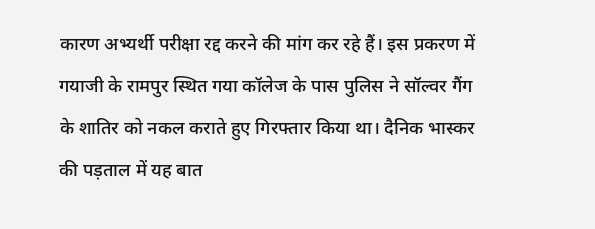कारण अभ्यर्थी परीक्षा रद्द करने की मांग कर रहे हैं। इस प्रकरण में गयाजी के रामपुर स्थित गया कॉलेज के पास पुलिस ने सॉल्वर गैंग के शातिर को नकल कराते हुए गिरफ्तार किया था। दैनिक भास्कर की पड़ताल में यह बात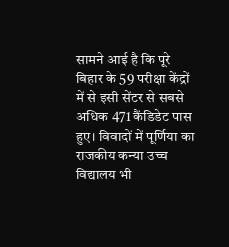सामने आई है कि पूरे बिहार के 59 परीक्षा केंद्रों में से इसी सेंटर से सबसे अधिक 471 कैंडिडेट पास हुए। विवादों में पूर्णिया का राजकीय कन्या उच्च विद्यालय भी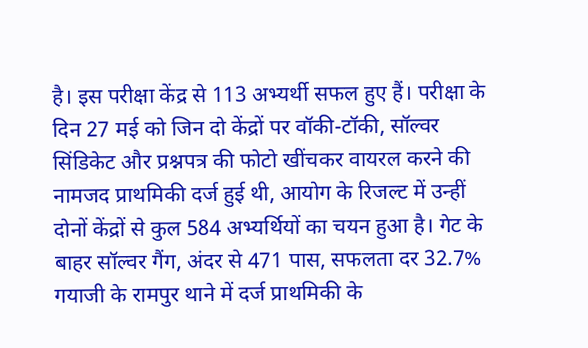है। इस परीक्षा केंद्र से 113 अभ्यर्थी सफल हुए हैं। परीक्षा के दिन 27 मई को जिन दो केंद्रों पर वॉकी-टॉकी, सॉल्वर सिंडिकेट और प्रश्नपत्र की फोटो खींचकर वायरल करने की नामजद प्राथमिकी दर्ज हुई थी, आयोग के रिजल्ट में उन्हीं दोनों केंद्रों से कुल 584 अभ्यर्थियों का चयन हुआ है। गेट के बाहर सॉल्वर गैंग, अंदर से 471 पास, सफलता दर 32.7% गयाजी के रामपुर थाने में दर्ज प्राथमिकी के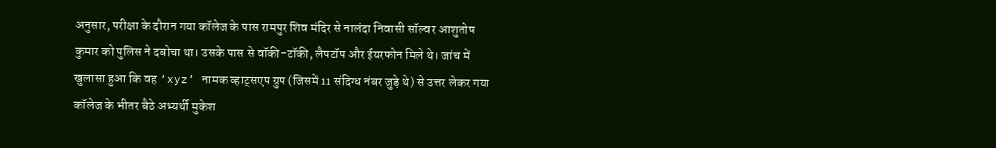अनुसार, परीक्षा के दौरान गया कॉलेज के पास रामपुर शिव मंदिर से नालंदा निवासी सॉल्वर आशुतोष कुमार को पुलिस ने दबोचा था। उसके पास से वॉकी-टॉकी, लैपटॉप और ईयरफोन मिले थे। जांच में खुलासा हुआ कि वह ‘xyz’ नामक व्हाट्सएप ग्रुप (जिसमें 11 संदिग्ध नंबर जुड़े थे) से उत्तर लेकर गया कॉलेज के भीतर बैठे अभ्यर्थी मुकेश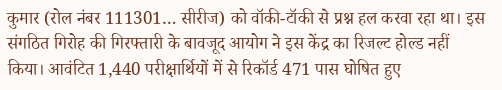कुमार (रोल नंबर 111301… सीरीज) को वॉकी-टॉकी से प्रश्न हल करवा रहा था। इस संगठित गिरोह की गिरफ्तारी के बावजूद आयोग ने इस केंद्र का रिजल्ट होल्ड नहीं किया। आवंटित 1,440 परीक्षार्थियों में से रिकॉर्ड 471 पास घोषित हुए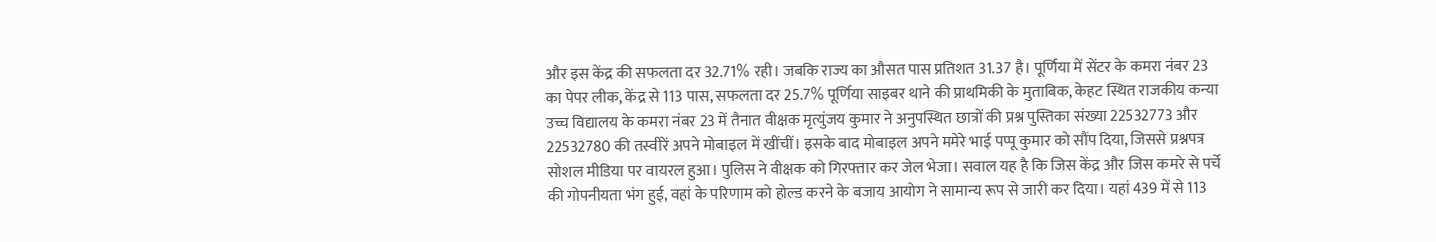और इस केंद्र की सफलता दर 32.71% रही। जबकि राज्य का औसत पास प्रतिशत 31.37 है। पूर्णिया में सेंटर के कमरा नंबर 23 का पेपर लीक, केंद्र से 113 पास, सफलता दर 25.7% पूर्णिया साइबर थाने की प्राथमिकी के मुताबिक, केहट स्थित राजकीय कन्या उच्च विद्यालय के कमरा नंबर 23 में तैनात वीक्षक मृत्युंजय कुमार ने अनुपस्थित छात्रों की प्रश्न पुस्तिका संख्या 22532773 और 22532780 की तस्वीरें अपने मोबाइल में खींचीं। इसके बाद मोबाइल अपने ममेरे भाई पप्पू कुमार को सौंप दिया, जिससे प्रश्नपत्र सोशल मीडिया पर वायरल हुआ। पुलिस ने वीक्षक को गिरफ्तार कर जेल भेजा। सवाल यह है कि जिस केंद्र और जिस कमरे से पर्चे की गोपनीयता भंग हुई, वहां के परिणाम को होल्ड करने के बजाय आयोग ने सामान्य रूप से जारी कर दिया। यहां 439 में से 113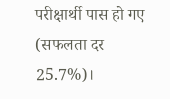परीक्षार्थी पास हो गए (सफलता दर 25.7%)।